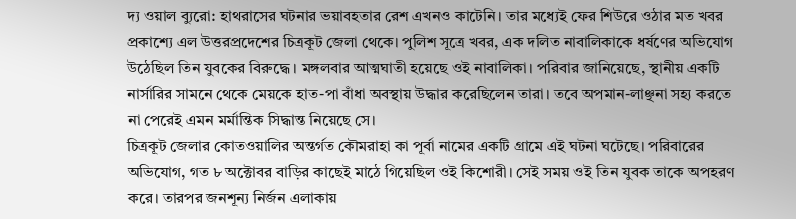দ্য ওয়াল ব্যুরো: হাথরাসের ঘটনার ভয়াবহতার রেশ এখনও কাটেনি। তার মধ্যেই ফের শিউরে ওঠার মত খবর প্রকাশ্যে এল উত্তরপ্রদেশের চিত্রকূট জেলা থেকে। পুলিশ সূত্রে খবর, এক দলিত নাবালিকাকে ধর্ষণের অভিযোগ উঠেছিল তিন যুবকের বিরুদ্ধে। মঙ্গলবার আত্মঘাতী হয়েছে ওই নাবালিকা। পরিবার জানিয়েছে, স্থানীয় একটি নার্সারির সামনে থেকে মেয়কে হাত-পা বাঁধা অবস্থায় উদ্ধার করেছিলেন তারা। তবে অপমান-লাঞ্ছনা সহ্য করতে না পেরেই এমন মর্মান্তিক সিদ্ধান্ত নিয়েছে সে।
চিত্রকূট জেলার কোতওয়ালির অন্তর্গত কৌমরাহা কা পূর্বা নামের একটি গ্রামে এই ঘটনা ঘটেছে। পরিবারের অভিযোগ, গত ৮ অক্টোবর বাড়ির কাছেই মাঠে গিয়েছিল ওই কিশোরী। সেই সময় ওই তিন যুবক তাকে অপহরণ করে। তারপর জনশূন্য নির্জন এলাকায়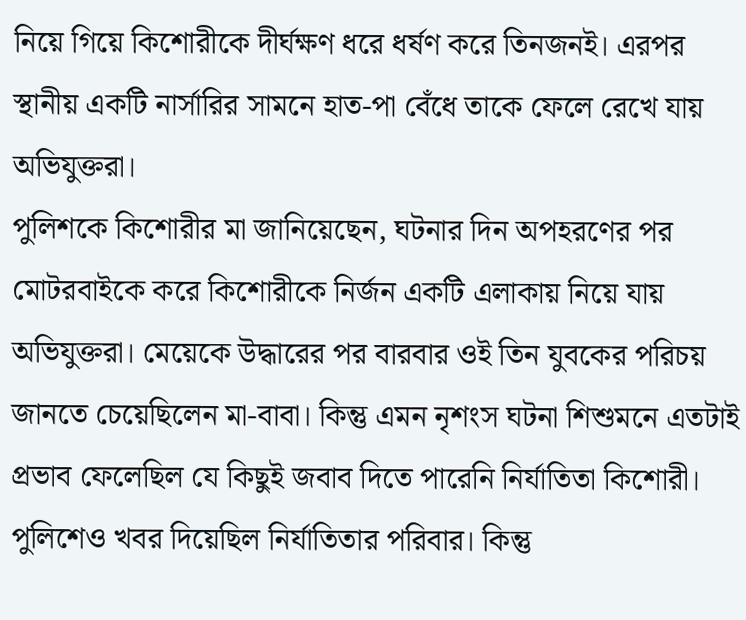নিয়ে গিয়ে কিশোরীকে দীর্ঘক্ষণ ধরে ধর্ষণ করে তিনজনই। এরপর স্থানীয় একটি নার্সারির সামনে হাত-পা বেঁধে তাকে ফেলে রেখে যায় অভিযুক্তরা।
পুলিশকে কিশোরীর মা জানিয়েছেন, ঘটনার দিন অপহরণের পর মোটরবাইকে করে কিশোরীকে নির্জন একটি এলাকায় নিয়ে যায় অভিযুক্তরা। মেয়েকে উদ্ধারের পর বারবার ওই তিন যুবকের পরিচয় জানতে চেয়েছিলেন মা-বাবা। কিন্তু এমন নৃশংস ঘটনা শিশুমনে এতটাই প্রভাব ফেলেছিল যে কিছুই জবাব দিতে পারেনি নির্যাতিতা কিশোরী। পুলিশেও খবর দিয়েছিল নির্যাতিতার পরিবার। কিন্তু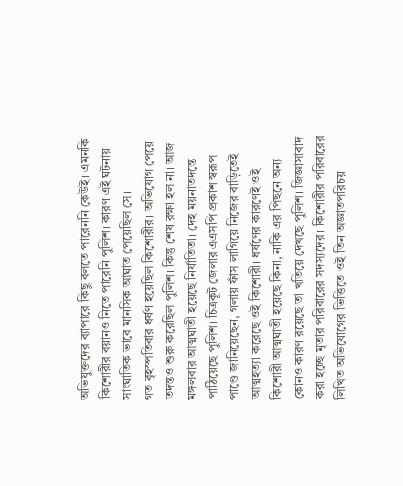অভিযুক্তদের ব্যাপারে কিছু বলতে পারেননি কেউই। এমনকি কিশোরীর বয়ানও নিতে পারেনি পুলিশ। কারণ এই ঘটনায় সাংঘাতিক ভাবে মানসিক আঘাত পেয়েছিল সে।
গত বৃহস্পতিবার ধর্ষণ হয়েছিল কিশোরীর। অভিযোগ পেয়ে তদন্তও শুরু করেছিল পুলিশ। কিন্তু শেষ রক্ষা হল না। আজ মঙ্গলবার আত্মঘাতী হয়েছে নির্যাতিতা। দেহ ময়নাতদন্তে পাঠিয়েছে পুলিশ। চিত্রকূট জেলার এএসপি প্রকাশ স্বরূপ পাণ্ডে জানিয়েছেন, গলায় ফাঁস লাগিয়ে নিজের বাড়িতেই আত্মহত্যা করেছে ওই কিশোরী। ধর্ষণের কারণেই ওই কিশোরী আত্মঘাতী হয়েছে কিনা, নাকি এর পিছনে অন্য কোনও কারণ রয়েছে তা খতিয়ে দেখছে পুলিশ। জিজ্ঞাসাবাদ করা হচ্ছে মৃতার পরিবারের সদস্যদের। কিশোরীর পরিবারের লিখিত অভিযোগের ভিত্তিতে ওই তিন অজ্ঞাতপরিচয়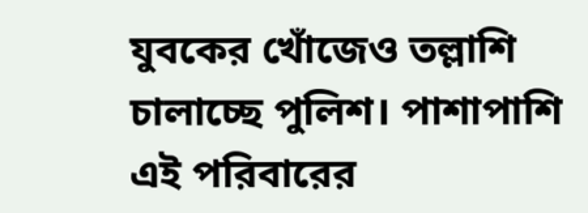যুবকের খোঁজেও তল্লাশি চালাচ্ছে পুলিশ। পাশাপাশি এই পরিবারের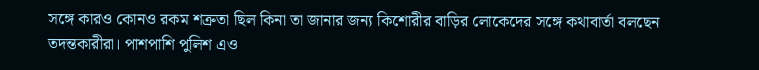সঙ্গে কারও কোনও রকম শত্রুতা ছিল কিনা তা জানার জন্য কিশোরীর বাড়ির লোকেদের সঙ্গে কথাবার্তা বলছেন তদন্তকারীরা। পাশপাশি পুলিশ এও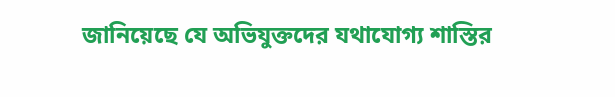জানিয়েছে যে অভিযুক্তদের যথাযোগ্য শাস্তির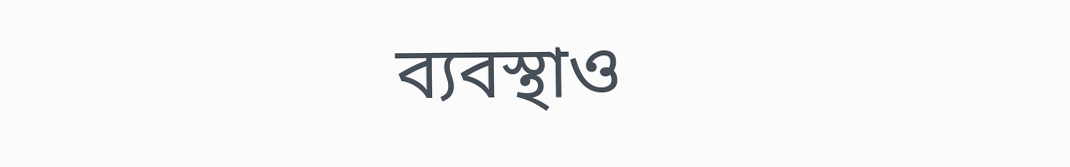ব্যবস্থাও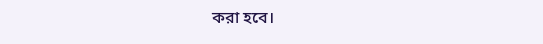করা হবে।